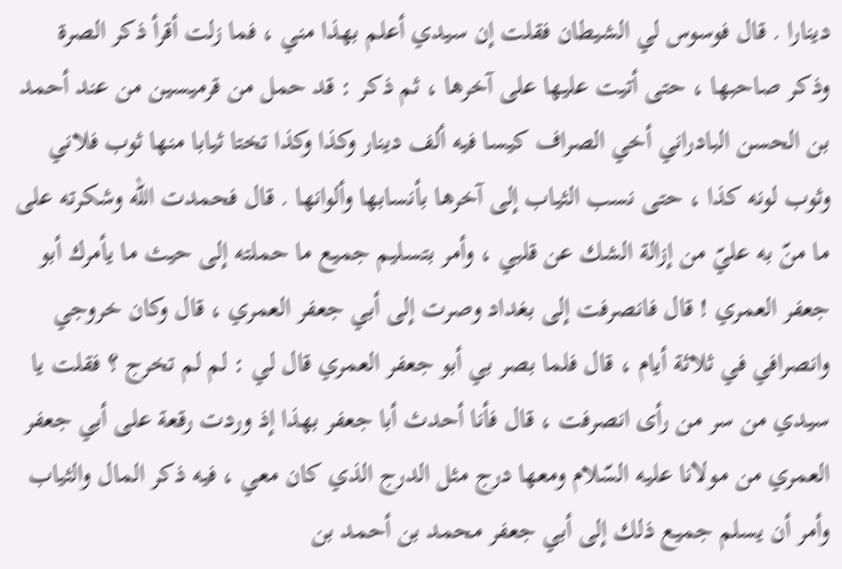دينارا . قال فوسوس لي الشيطان فقلت إن سيدي أعلم بهذا مني ، فما زلت أقرأ ذكر الصرة وذكر صاحبها ، حتى أتيت عليها على آخرها ، ثم ذكر : قد حمل من قرميسين من عند أحمد بن الحسن البادراني أخي الصراف كيسا فيه ألف دينار وكذا وكذا تختا ثيابا منها ثوب فلاني وثوب لونه كذا ، حتى نسب الثياب إلى آخرها بأنسابها وألوانها . قال فحمدت اللّه وشكرته على ما منّ به عليّ من إزالة الشك عن قلبي ، وأمر بتسليم جميع ما حملته إلى حيث ما يأمرك أبو جعفر العمري ! قال فانصرفت إلى بغداد وصرت إلى أبي جعفر العمري ، قال وكان خروجي وانصرافي في ثلاثة أيام ، قال فلما بصر بي أبو جعفر العمري قال لي : لم لم تخرج ؟ فقلت يا سيدي من سر من رأى انصرفت ، قال فأنا أحدث أبا جعفر بهذا إذ وردت رقعة على أبي جعفر العمري من مولانا عليه السّلام ومعها درج مثل الدرج الذي كان معي ، فيه ذكر المال والثياب وأمر أن يسلم جميع ذلك إلى أبي جعفر محمد بن أحمد بن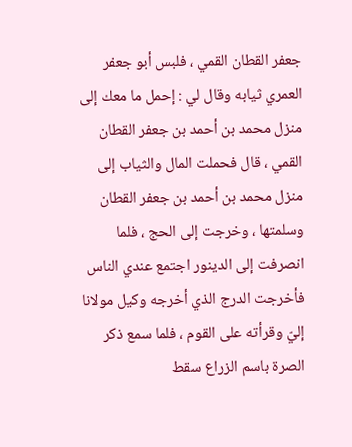جعفر القطان القمي ، فلبس أبو جعفر العمري ثيابه وقال لي : إحمل ما معك إلى منزل محمد بن أحمد بن جعفر القطان القمي ، قال فحملت المال والثياب إلى منزل محمد بن أحمد بن جعفر القطان وسلمتها ، وخرجت إلى الحج ، فلما انصرفت إلى الدينور اجتمع عندي الناس فأخرجت الدرج الذي أخرجه وكيل مولانا إليّ وقرأته على القوم ، فلما سمع ذكر الصرة باسم الزراع سقط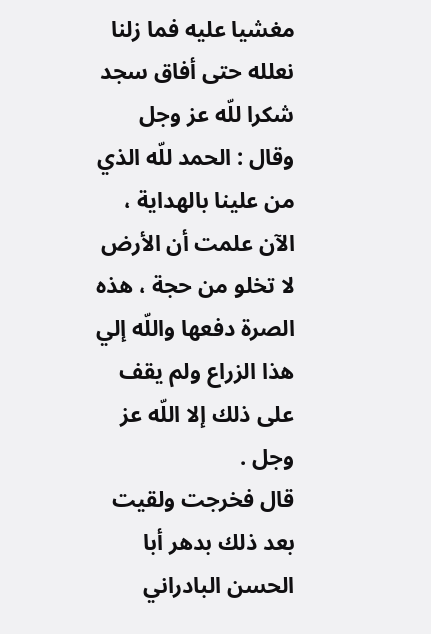مغشيا عليه فما زلنا نعلله حتى أفاق سجد شكرا للّه عز وجل وقال : الحمد للّه الذي من علينا بالهداية ، الآن علمت أن الأرض لا تخلو من حجة ، هذه الصرة دفعها واللّه إلي هذا الزراع ولم يقف على ذلك إلا اللّه عز وجل .
قال فخرجت ولقيت بعد ذلك بدهر أبا الحسن البادراني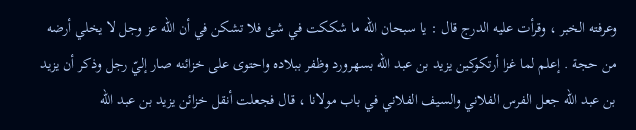وعرفته الخبر ، وقرأت عليه الدرج قال : يا سبحان اللّه ما شككت في شئ فلا تشكن في أن اللّه عز وجل لا يخلي أرضه من حجة . إعلم لما غزا أرتكوكين يزيد بن عبد اللّه بسهرورد وظفر ببلاده واحتوى على خزائنه صار إليّ رجل وذكر أن يزيد بن عبد اللّه جعل الفرس الفلاني والسيف الفلاني في باب مولانا ، قال فجعلت أنقل خزائن يزيد بن عبد اللّه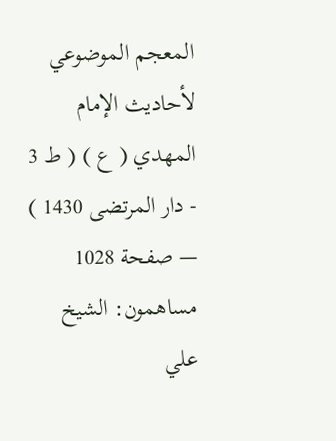المعجم الموضوعي لأحاديث الإمام المهدي ( ع ) ( ط 3 - دار المرتضى 1430 ) — صفحة 1028
مساهمون: الشيخ علي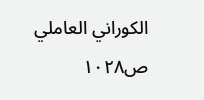الكوراني العاملي
ص١٠٢٨